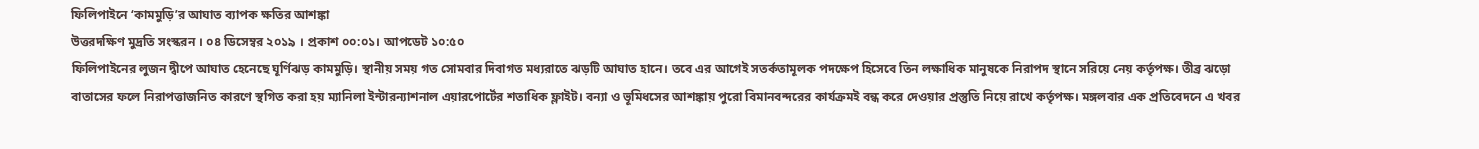ফিলিপাইনে ‘কামমুড়ি’র আঘাত ব্যাপক ক্ষতির আশঙ্কা
উত্তরদক্ষিণ মুদ্রতি সংস্করন । ০৪ ডিসেম্বর ২০১৯ । প্রকাশ ০০:০১। আপডেট ১০:৫০
ফিলিপাইনের লুজন দ্বীপে আঘাত হেনেছে ঘূর্ণিঝড় কামমুড়ি। স্থানীয় সময় গত সোমবার দিবাগত মধ্যরাতে ঝড়টি আঘাত হানে। তবে এর আগেই সতর্কতামূলক পদক্ষেপ হিসেবে তিন লক্ষাধিক মানুষকে নিরাপদ স্থানে সরিয়ে নেয় কর্তৃপক্ষ। তীব্র ঝড়ো বাতাসের ফলে নিরাপত্তাজনিত কারণে স্থগিত করা হয় ম্যানিলা ইন্টারন্যাশনাল এয়ারপোর্টের শতাধিক ফ্লাইট। বন্যা ও ভূমিধসের আশঙ্কায় পুরো বিমানবন্দরের কার্যক্রমই বন্ধ করে দেওয়ার প্রস্তুতি নিয়ে রাখে কর্তৃপক্ষ। মঙ্গলবার এক প্রতিবেদনে এ খবর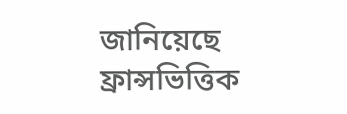জানিয়েছে ফ্রান্সভিত্তিক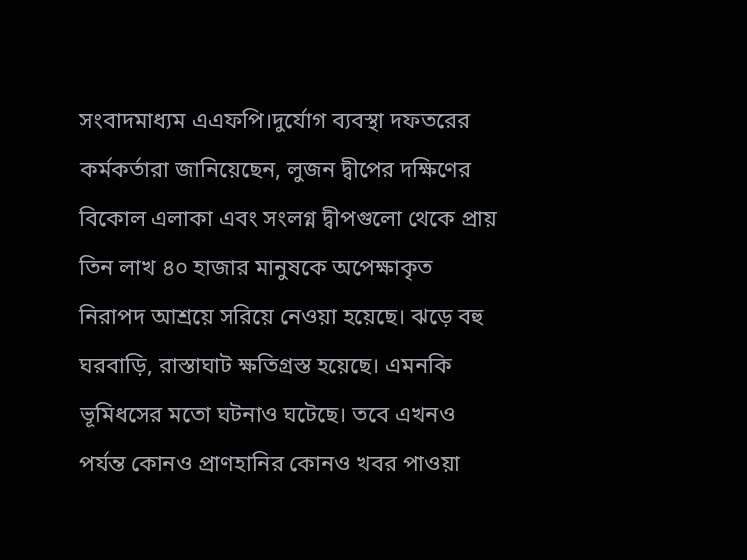সংবাদমাধ্যম এএফপি।দুর্যোগ ব্যবস্থা দফতরের কর্মকর্তারা জানিয়েছেন, লুজন দ্বীপের দক্ষিণের বিকোল এলাকা এবং সংলগ্ন দ্বীপগুলো থেকে প্রায় তিন লাখ ৪০ হাজার মানুষকে অপেক্ষাকৃত নিরাপদ আশ্রয়ে সরিয়ে নেওয়া হয়েছে। ঝড়ে বহু ঘরবাড়ি, রাস্তাঘাট ক্ষতিগ্রস্ত হয়েছে। এমনকি ভূমিধসের মতো ঘটনাও ঘটেছে। তবে এখনও পর্যন্ত কোনও প্রাণহানির কোনও খবর পাওয়া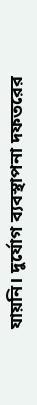যায়নি। দুর্যোগ ব্যবস্থাপনা দফতরের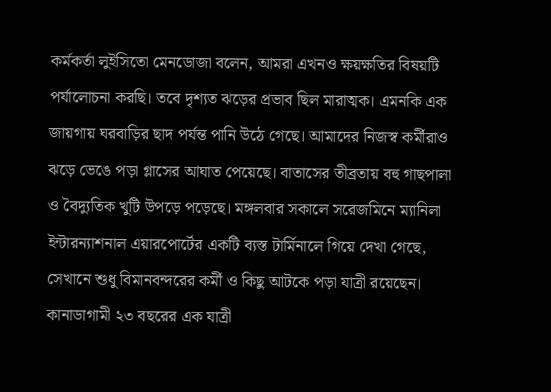কর্মকর্তা লুইসিতো মেনডোজা বলেন, আমরা এখনও ক্ষয়ক্ষতির বিষয়টি পর্যালোচনা করছি। তবে দৃশ্যত ঝড়ের প্রভাব ছিল মারাত্মক। এমনকি এক জায়গায় ঘরবাড়ির ছাদ পর্যন্ত পানি উঠে গেছে। আমাদের নিজস্ব কর্মীরাও ঝড়ে ভেঙে পড়া গ্লাসের আঘাত পেয়েছে। বাতাসের তীব্রতায় বহু গাছপালা ও বৈদ্যুতিক খুটি উপড়ে পড়েছে। মঙ্গলবার সকালে সরেজমিনে ম্যানিলা ইন্টারন্যাশনাল এয়ারপোর্টের একটি ব্যস্ত টার্মিনালে গিয়ে দেখা গেছে, সেখানে শুধু বিমানবন্দরের কর্মী ও কিছু আটকে পড়া যাত্রী রয়েছেন। কানাডাগামী ২৩ বছরের এক যাত্রী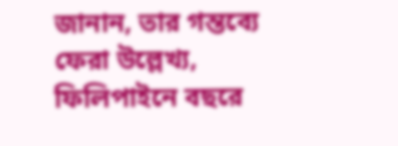জানান, তার গন্তব্যে ফেরা উল্লেখ্য, ফিলিপাইনে বছরে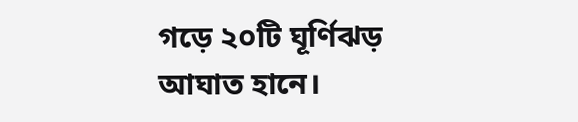গড়ে ২০টি ঘূর্ণিঝড় আঘাত হানে।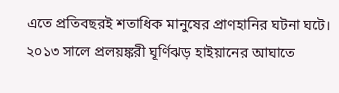এতে প্রতিবছরই শতাধিক মানুষের প্রাণহানির ঘটনা ঘটে। ২০১৩ সালে প্রলয়ঙ্করী ঘূর্ণিঝড় হাইয়ানের আঘাতে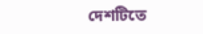দেশটিতে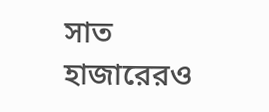সাত হাজারেরও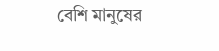বেশি মানুষের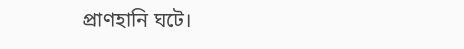প্রাণহানি ঘটে।